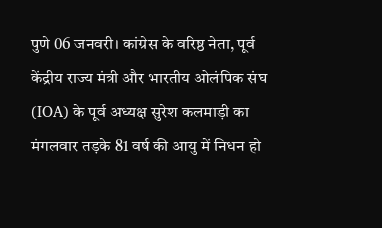पुणे 06 जनवरी। कांग्रेस के वरिष्ठ नेता, पूर्व केंद्रीय राज्य मंत्री और भारतीय ओलंपिक संघ (IOA) के पूर्व अध्यक्ष सुरेश कलमाड़ी का मंगलवार तड़के 81 वर्ष की आयु में निधन हो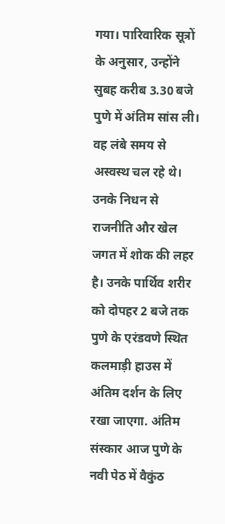गया। पारिवारिक सूत्रों के अनुसार, उन्होंने सुबह करीब 3.30 बजे पुणे में अंतिम सांस ली। वह लंबे समय से अस्वस्थ चल रहे थे। उनके निधन से राजनीति और खेल जगत में शोक की लहर है। उनके पार्थिव शरीर को दोपहर 2 बजे तक पुणे के एरंडवणे स्थित कलमाड़ी हाउस में अंतिम दर्शन के लिए रखा जाएगा. अंतिम संस्कार आज पुणे के नवी पेठ में वैकुंठ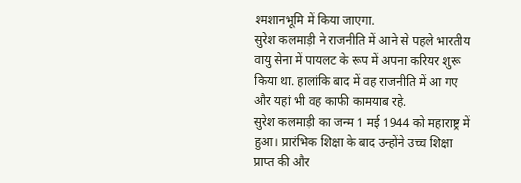श्मशानभूमि में किया जाएगा.
सुरेश कलमाड़ी ने राजनीति में आने से पहले भारतीय वायु सेना में पायलट के रूप में अपना करियर शुरू किया था. हालांकि बाद में वह राजनीति में आ गए और यहां भी वह काफी कामयाब रहे.
सुरेश कलमाड़ी का जन्म 1 मई 1944 को महाराष्ट्र में हुआ। प्रारंभिक शिक्षा के बाद उन्होंने उच्च शिक्षा प्राप्त की और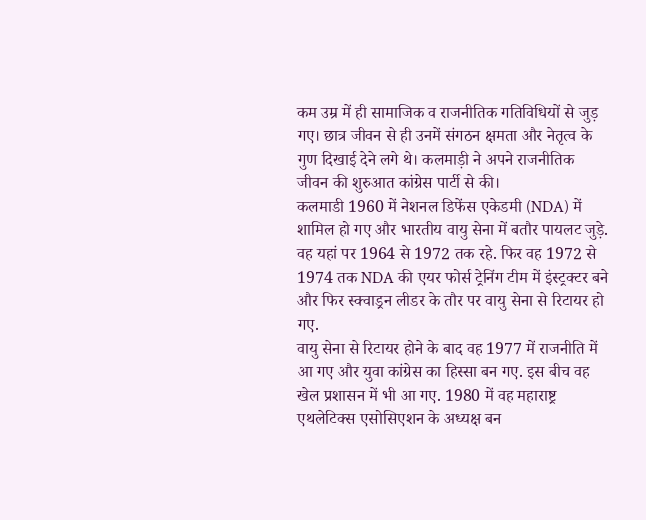कम उम्र में ही सामाजिक व राजनीतिक गतिविधियों से जुड़ गए। छात्र जीवन से ही उनमें संगठन क्षमता और नेतृत्व के गुण दिखाई देने लगे थे। कलमाड़ी ने अपने राजनीतिक जीवन की शुरुआत कांग्रेस पार्टी से की।
कलमाडी 1960 में नेशनल डिफेंस एकेडमी (NDA) में शामिल हो गए और भारतीय वायु सेना में बतौर पायलट जुड़े. वह यहां पर 1964 से 1972 तक रहे. फिर वह 1972 से 1974 तक NDA की एयर फोर्स ट्रेनिंग टीम में इंस्ट्रक्टर बने और फिर स्क्वाड्रन लीडर के तौर पर वायु सेना से रिटायर हो गए.
वायु सेना से रिटायर होने के बाद वह 1977 में राजनीति में आ गए और युवा कांग्रेस का हिस्सा बन गए. इस बीच वह खेल प्रशासन में भी आ गए. 1980 में वह महाराष्ट्र एथलेटिक्स एसोसिएशन के अध्यक्ष बन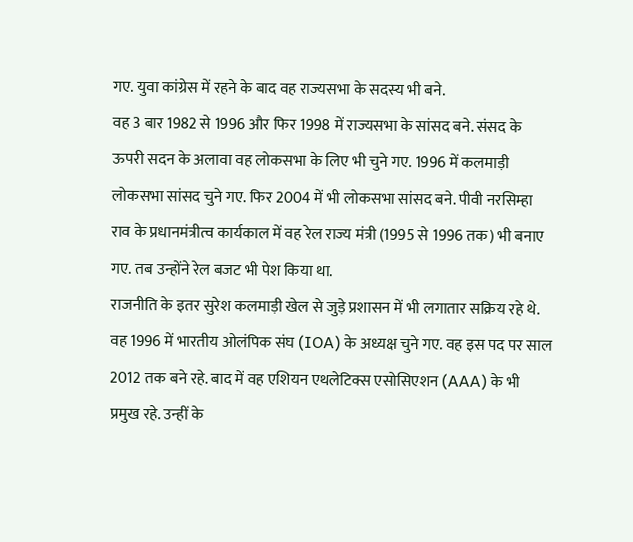गए. युवा कांग्रेस में रहने के बाद वह राज्यसभा के सदस्य भी बने.
वह 3 बार 1982 से 1996 और फिर 1998 में राज्यसभा के सांसद बने. संसद के ऊपरी सदन के अलावा वह लोकसभा के लिए भी चुने गए. 1996 में कलमाड़ी लोकसभा सांसद चुने गए. फिर 2004 में भी लोकसभा सांसद बने. पीवी नरसिम्हा राव के प्रधानमंत्रीत्व कार्यकाल में वह रेल राज्य मंत्री (1995 से 1996 तक) भी बनाए गए. तब उन्होंने रेल बजट भी पेश किया था.
राजनीति के इतर सुरेश कलमाड़ी खेल से जुड़े प्रशासन में भी लगातार सक्रिय रहे थे. वह 1996 में भारतीय ओलंपिक संघ (IOA) के अध्यक्ष चुने गए. वह इस पद पर साल 2012 तक बने रहे. बाद में वह एशियन एथलेटिक्स एसोसिएशन (AAA) के भी प्रमुख रहे. उन्हीं के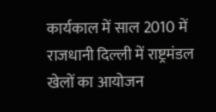कार्यकाल में साल 2010 में राजधानी दिल्ली में राष्ट्रमंडल खेलों का आयोजन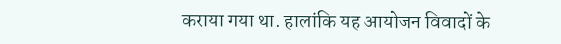कराया गया था. हालांकि यह आयोजन विवादों के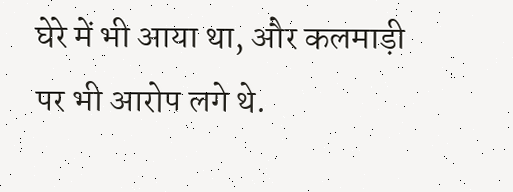घेरे में भी आया था, और कलमाड़ी पर भी आरोप लगे थे.